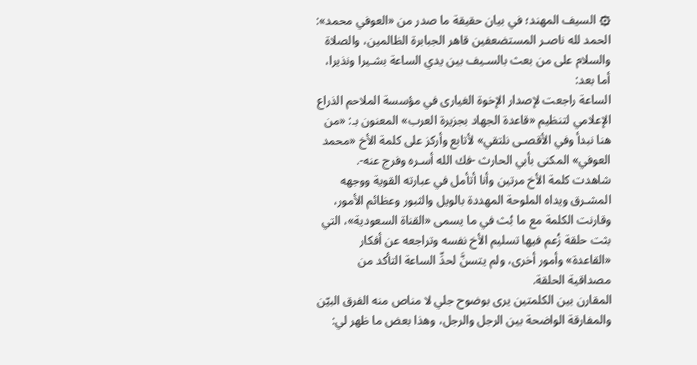۞ السيف المهند؛ في بيان حقيقة ما صدر من «العوفي محمد»:
الحمد لله ناصـر المستضعفين قاهر الجبابرة الظالمين، والصلاة والسلام على من بعث بالسـيف بين يدي الساعة بشـيرا ونذيرا، أما بعد:
الساعة راجعت لإصدار الإخوة الغيارى في مؤسسة الملاحم الذراع الإعلامي لتنظيم «قاعدة الجهاد بجزيرة العرب» المعنون بـ: «من هنا نبدأ وفي الأقصـى نلتقي» لأتابع وأركز على كلمة الأخ «محمد العوفي» المكنى بأبي الحارث -فك الله أسـره وفرج عنه-.
شاهدت كلمة الأخ مرتين وأنا أتأمل في عبارته القوية ووجهه المشـرق ويداه الملوحة المهددة بالويل والثبور وعظائم الأمور، وقارنت الكلمة مع ما بُث في ما يسمى «القناة السعودية»، التي بثت حلقة زُعم فيها تسليم الأخ نفسه وتراجعه عن أفكار «القاعدة» وأمور أخرى، ولم يتسنَّ لحدِّ الساعة التأكد من مصداقية الحلقة.
المقارن بين الكلمتين يرى بوضوح جلي لا مناص منه الفرق البيّن والمفارقة الواضحة بين الرجل والرجل، وهذا بعض ما ظهر لي: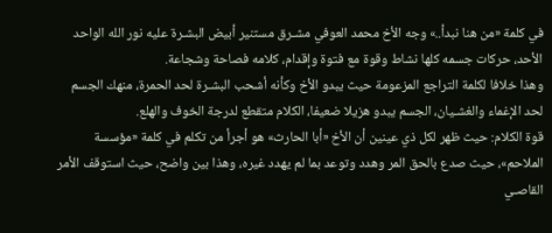في كلمة «من هنا نبدأ..» وجه الأخ محمد العوفي مشـرق مستنير أبيض البشـرة عليه نور الله الواحد الأحد، حركات جسمه كلها نشاط وقوة مع فتوة وإقدام، كلامه فصاحة وشجاعة.
وهذا خلافا لكلمة التراجع المزعومة حيث يبدو الأخ وكأنه أشحب البشـرة لحد الحمرة، منهك الجسم لحد الإغماء والغشـيان، الجسم يبدو هزيلا ضعيفا، الكلام متقطع لدرجة الخوف والهلع.
قوة الكلام: حيث ظهر لكل ذي عينين أن الأخ «أبا الحارث» هو أجرأ من تكلم في كلمة «مؤسسة الملاحم»، حيث صدع بالحق المر وهدد وتوعد بما لم يهدد غيره، وهذا بين واضح، حيث استوقف الأمر القاصـي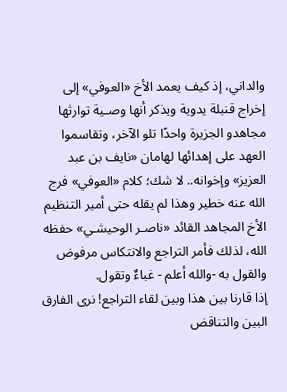والداني، إذ كيف يعمد الأخ «العوفي» إلى إخراج قنبلة يدوية ويذكر أنها وصـية توارثها مجاهدو الجزيرة واحدًا تلو الآخر، وتقاسموا العهد على إهدائها لهامان «نايف بن عبد العزيز» وإخوانه.. لا شك؛ كلام «العوفي» فرج الله عنه خطير وهذا لم يقله حتى أمير التنظيم الأخ المجاهد القائد «ناصـر الوحيشـي» حفظه الله، لذلك فأمر التراجع والانتكاس مرفوض والقول به -والله أعلم - غباءٌ وتقول.
إذا قارنا بين هذا وبين لقاء التراجع! نرى الفارق البين والتناقض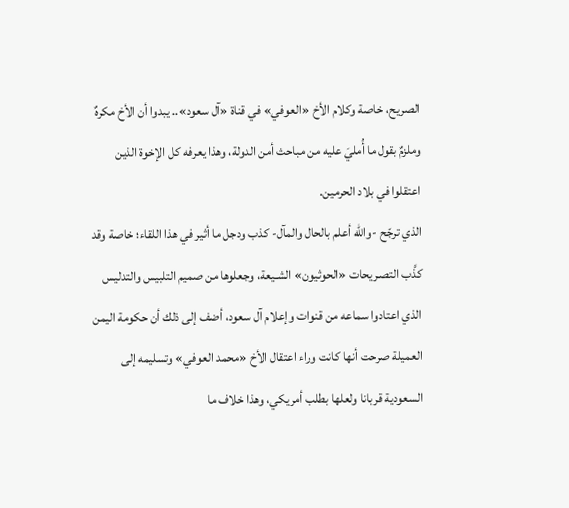الصريح، خاصة وكلام الأخ «العوفي» في قناة «آل سعود».. يبدوا أن الأخ مكرهٌ وملزمٌ بقول ما أُمليَ عليه من مباحث أمن الدولة، وهذا يعرفه كل الإخوة الذين اعتقلوا في بلاد الحرمين.
الذي ترجّح -والله أعلم بالحال والمآل- كذب ودجل ما أثير في هذا اللقاء؛ خاصة وقد كذَّب التصـريحات «الحوثيون» الشـيعة، وجعلوها من صميم التلبيس والتدليس الذي اعتادوا سماعه من قنوات وإعلام آل سعود، أضف إلى ذلك أن حكومة اليمن العميلة صرحت أنها كانت وراء اعتقال الأخ «محمد العوفي» وتسليمه إلى السعودية قربانا ولعلها بطلب أمريكي، وهذا خلاف ما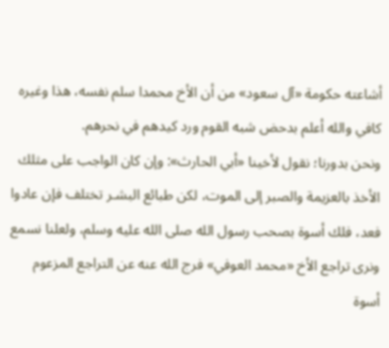أشاعته حكومة «آل سعود» من أن الأخ محمدا سلم نفسه، هذا وغيره كافي والله أعلم بدحض شبه القوم ورد كيدهم في نحرهم.
ونحن بدورنا؛ نقول لأخينا «أبي الحارث»: وإن كان الواجب على مثلك الأخذ بالعزيمة والصبر إلى الموت، لكن طبائع البشـر تختلف فإن عادوا فعد، فلك أسوة بصحب رسول الله صلى الله عليه وسلم، ولعلنا نسمع ونرى تراجع الأخ «محمد العوفي» فرج الله عنه عن التراجع المزعوم أسوة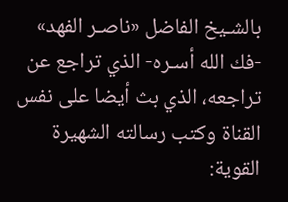بالشـيخ الفاضل «ناصـر الفهد» -فك الله أسـره- الذي تراجع عن تراجعه، الذي بث أيضا على نفس القناة وكتب رسالته الشهيرة القوية: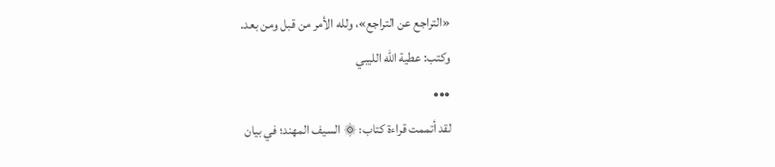«التراجع عن التراجع»، ولله الأمر من قبل ومن بعد.
وكتب: عطية الله الليبي
•••
لقد أتممت قراءة كتاب: ۞ السيف المهند؛ في بيان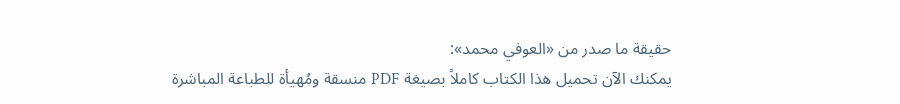حقيقة ما صدر من «العوفي محمد»:
يمكنك الآن تحميل هذا الكتاب كاملاً بصيغة PDF منسقة ومُهيأة للطباعة المباشرة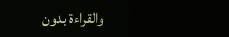والقراءة بدون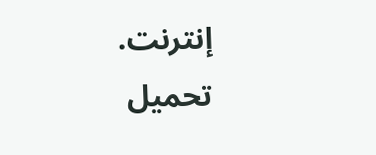إنترنت.
تحميل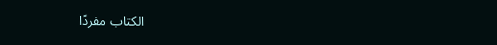الكتاب مفردًا